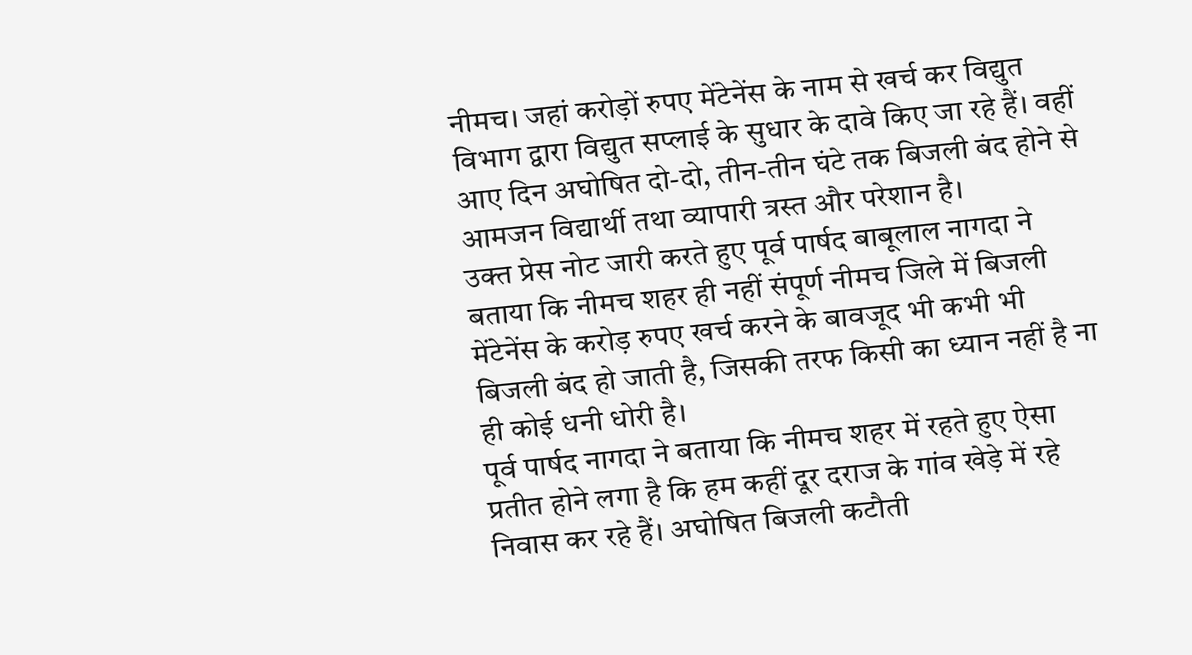नीमच। जहां करोड़ों रुपए मेंटेनेंस के नाम से खर्च कर विद्युत विभाग द्वारा विद्युत सप्लाई के सुधार के दावे किए जा रहे हैं। वहीं आए दिन अघोषित दो-दो, तीन-तीन घंटे तक बिजली बंद होने से आमजन विद्यार्थी तथा व्यापारी त्रस्त और परेशान है।
उक्त प्रेस नोट जारी करते हुए पूर्व पार्षद बाबूलाल नागदा ने बताया कि नीमच शहर ही नहीं संपूर्ण नीमच जिले में बिजली मेंटेनेंस के करोड़ रुपए खर्च करने के बावजूद भी कभी भी बिजली बंद हो जाती है, जिसकी तरफ किसी का ध्यान नहीं है ना ही कोई धनी धोरी है।
पूर्व पार्षद नागदा ने बताया कि नीमच शहर में रहते हुए ऐसा प्रतीत होने लगा है कि हम कहीं दूर दराज के गांव खेड़े में रहे निवास कर रहे हैं। अघोषित बिजली कटौती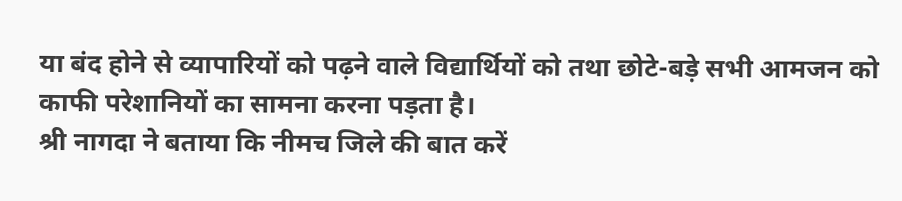या बंद होने से व्यापारियों को पढ़ने वाले विद्यार्थियों को तथा छोटे-बड़े सभी आमजन को काफी परेशानियों का सामना करना पड़ता है।
श्री नागदा ने बताया कि नीमच जिले की बात करें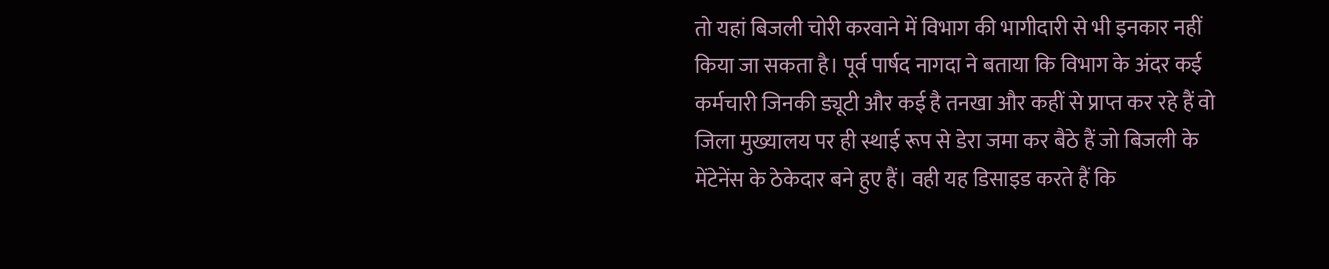तो यहां बिजली चोरी करवाने में विभाग की भागीदारी से भी इनकार नहीं किया जा सकता है। पूर्व पार्षद नागदा ने बताया कि विभाग के अंदर कई कर्मचारी जिनकी ड्यूटी और कई है तनखा और कहीं से प्राप्त कर रहे हैं वो जिला मुख्यालय पर ही स्थाई रूप से डेरा जमा कर बैठे हैं जो बिजली के मेंटेनेंस के ठेकेदार बने हुए हैं। वही यह डिसाइड करते हैं कि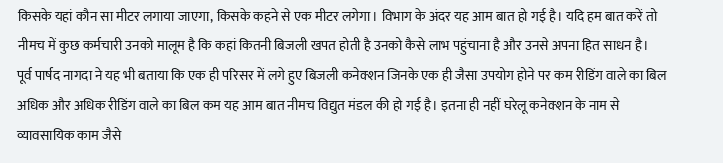किसके यहां कौन सा मीटर लगाया जाएगा, किसके कहने से एक मीटर लगेगा। विभाग के अंदर यह आम बात हो गई है। यदि हम बात करें तो नीमच में कुछ कर्मचारी उनको मालूम है कि कहां कितनी बिजली खपत होती है उनको कैसे लाभ पहुंचाना है और उनसे अपना हित साधन है।
पूर्व पार्षद नागदा ने यह भी बताया कि एक ही परिसर में लगे हुए बिजली कनेक्शन जिनके एक ही जैसा उपयोग होने पर कम रीडिंग वाले का बिल अधिक और अधिक रीडिंग वाले का बिल कम यह आम बात नीमच विद्युत मंडल की हो गई है। इतना ही नहीं घरेलू कनेक्शन के नाम से व्यावसायिक काम जैसे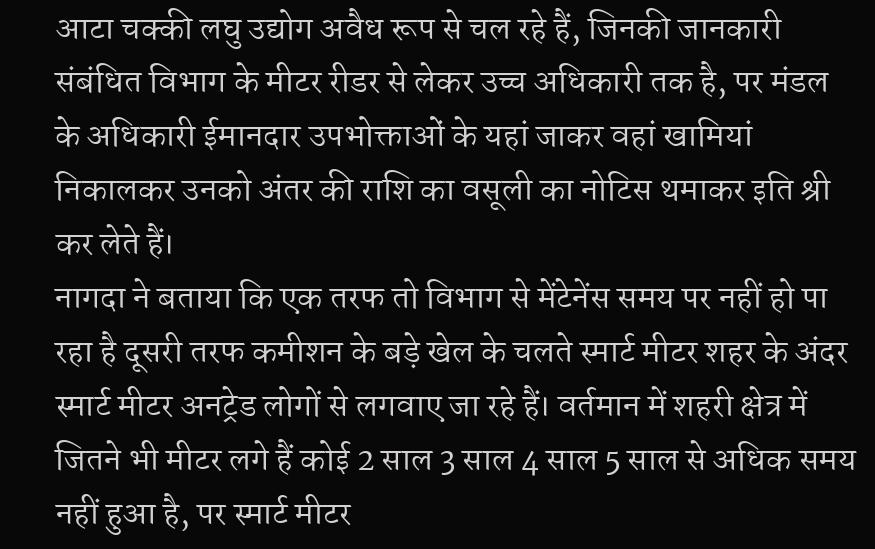आटा चक्की लघु उद्योग अवैध रूप से चल रहे हैं, जिनकी जानकारी संबंधित विभाग के मीटर रीडर से लेकर उच्च अधिकारी तक है, पर मंडल के अधिकारी ईमानदार उपभोक्ताओं के यहां जाकर वहां खामियां निकालकर उनको अंतर की राशि का वसूली का नोटिस थमाकर इति श्री कर लेते हैं।
नागदा ने बताया कि एक तरफ तो विभाग से मेंटेनेंस समय पर नहीं हो पा रहा है दूसरी तरफ कमीशन के बड़े खेल के चलते स्मार्ट मीटर शहर के अंदर स्मार्ट मीटर अनट्रेड लोगों से लगवाए जा रहे हैं। वर्तमान में शहरी क्षेत्र में जितने भी मीटर लगे हैं कोई 2 साल 3 साल 4 साल 5 साल से अधिक समय नहीं हुआ है, पर स्मार्ट मीटर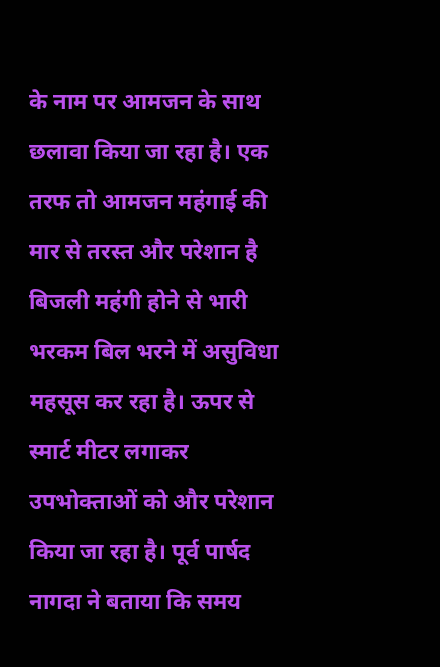के नाम पर आमजन के साथ छलावा किया जा रहा है। एक तरफ तो आमजन महंगाई की मार से तरस्त और परेशान है बिजली महंगी होने से भारी भरकम बिल भरने में असुविधा महसूस कर रहा है। ऊपर से स्मार्ट मीटर लगाकर उपभोक्ताओं को और परेशान किया जा रहा है। पूर्व पार्षद नागदा ने बताया कि समय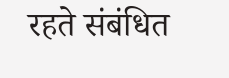रहते संबंधित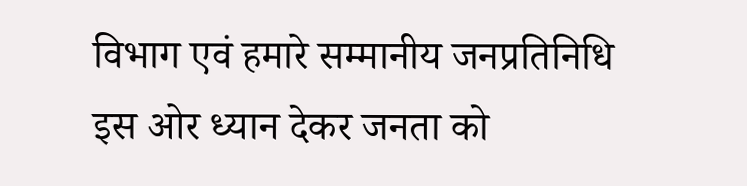विभाग एवं हमारे सम्मानीय जनप्रतिनिधि इस ओर ध्यान देकर जनता को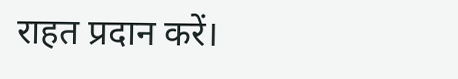राहत प्रदान करें।